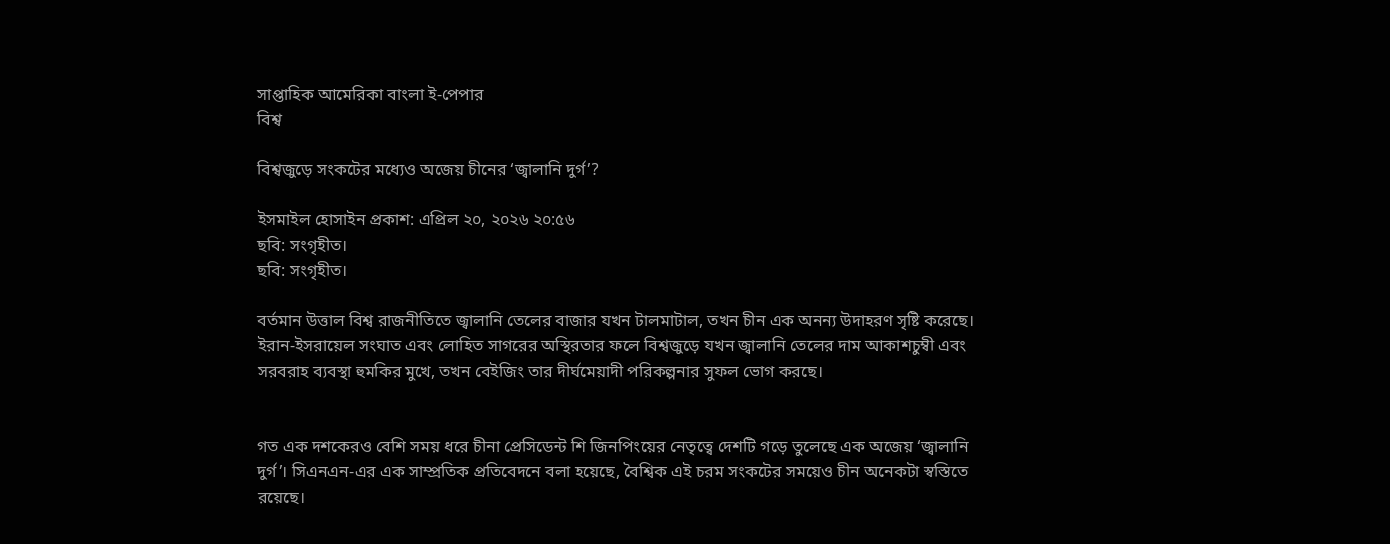সাপ্তাহিক আমেরিকা বাংলা ই-পেপার
বিশ্ব

বিশ্বজুড়ে সংকটের মধ্যেও অজেয় চীনের ‘জ্বালানি দুর্গ’?

ইসমাইল হোসাইন প্রকাশ: এপ্রিল ২০, ২০২৬ ২০:৫৬
ছবি: সংগৃহীত।
ছবি: সংগৃহীত।

বর্তমান উত্তাল বিশ্ব রাজনীতিতে জ্বালানি তেলের বাজার যখন টালমাটাল, তখন চীন এক অনন্য উদাহরণ সৃষ্টি করেছে। ইরান-ইসরায়েল সংঘাত এবং লোহিত সাগরের অস্থিরতার ফলে বিশ্বজুড়ে যখন জ্বালানি তেলের দাম আকাশচুম্বী এবং সরবরাহ ব্যবস্থা হুমকির মুখে, তখন বেইজিং তার দীর্ঘমেয়াদী পরিকল্পনার সুফল ভোগ করছে।


গত এক দশকেরও বেশি সময় ধরে চীনা প্রেসিডেন্ট শি জিনপিংয়ের নেতৃত্বে দেশটি গড়ে তুলেছে এক অজেয় ‘জ্বালানি দুর্গ’। সিএনএন-এর এক সাম্প্রতিক প্রতিবেদনে বলা হয়েছে, বৈশ্বিক এই চরম সংকটের সময়েও চীন অনেকটা স্বস্তিতে রয়েছে।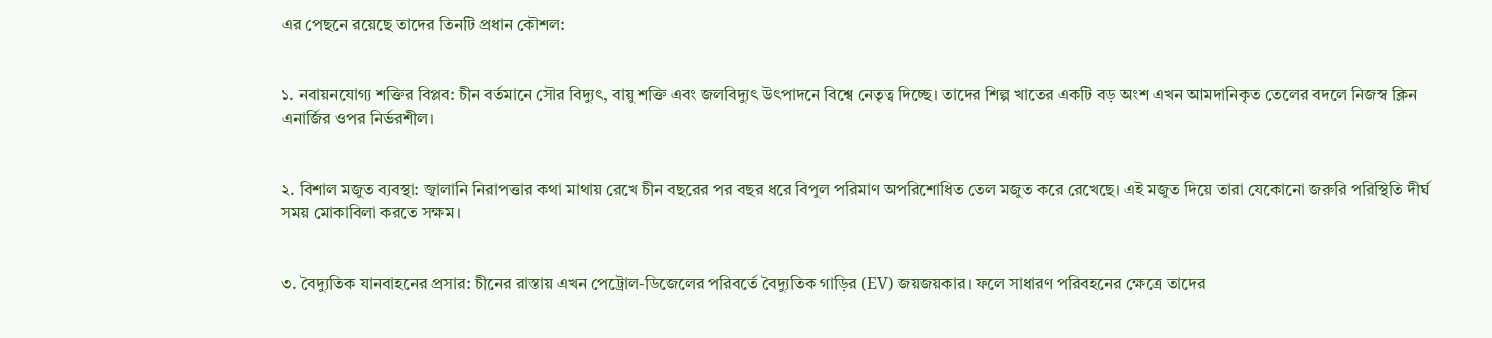এর পেছনে রয়েছে তাদের তিনটি প্রধান কৌশল:


১. নবায়নযোগ্য শক্তির বিপ্লব: চীন বর্তমানে সৌর বিদ্যুৎ, বায়ু শক্তি এবং জলবিদ্যুৎ উৎপাদনে বিশ্বে নেতৃত্ব দিচ্ছে। তাদের শিল্প খাতের একটি বড় অংশ এখন আমদানিকৃত তেলের বদলে নিজস্ব ক্লিন এনার্জির ওপর নির্ভরশীল।


২. বিশাল মজুত ব্যবস্থা: জ্বালানি নিরাপত্তার কথা মাথায় রেখে চীন বছরের পর বছর ধরে বিপুল পরিমাণ অপরিশোধিত তেল মজুত করে রেখেছে। এই মজুত দিয়ে তারা যেকোনো জরুরি পরিস্থিতি দীর্ঘ সময় মোকাবিলা করতে সক্ষম।


৩. বৈদ্যুতিক যানবাহনের প্রসার: চীনের রাস্তায় এখন পেট্রোল-ডিজেলের পরিবর্তে বৈদ্যুতিক গাড়ির (EV) জয়জয়কার। ফলে সাধারণ পরিবহনের ক্ষেত্রে তাদের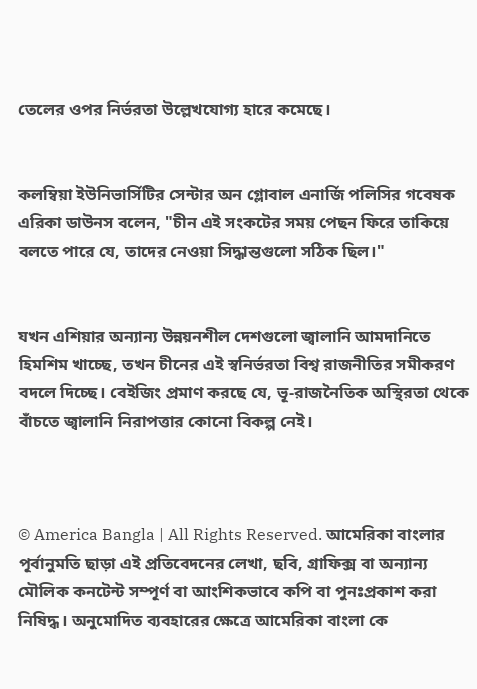তেলের ওপর নির্ভরতা উল্লেখযোগ্য হারে কমেছে।


কলম্বিয়া ইউনিভার্সিটির সেন্টার অন গ্লোবাল এনার্জি পলিসির গবেষক এরিকা ডাউনস বলেন, "চীন এই সংকটের সময় পেছন ফিরে তাকিয়ে বলতে পারে যে, তাদের নেওয়া সিদ্ধান্তগুলো সঠিক ছিল।"


যখন এশিয়ার অন্যান্য উন্নয়নশীল দেশগুলো জ্বালানি আমদানিতে হিমশিম খাচ্ছে, তখন চীনের এই স্বনির্ভরতা বিশ্ব রাজনীতির সমীকরণ বদলে দিচ্ছে। বেইজিং প্রমাণ করছে যে, ভূ-রাজনৈতিক অস্থিরতা থেকে বাঁচতে জ্বালানি নিরাপত্তার কোনো বিকল্প নেই।



© America Bangla | All Rights Reserved. আমেরিকা বাংলার পূর্বানুমতি ছাড়া এই প্রতিবেদনের লেখা, ছবি, গ্রাফিক্স বা অন্যান্য মৌলিক কনটেন্ট সম্পূর্ণ বা আংশিকভাবে কপি বা পুনঃপ্রকাশ করা নিষিদ্ধ। অনুমোদিত ব্যবহারের ক্ষেত্রে আমেরিকা বাংলা কে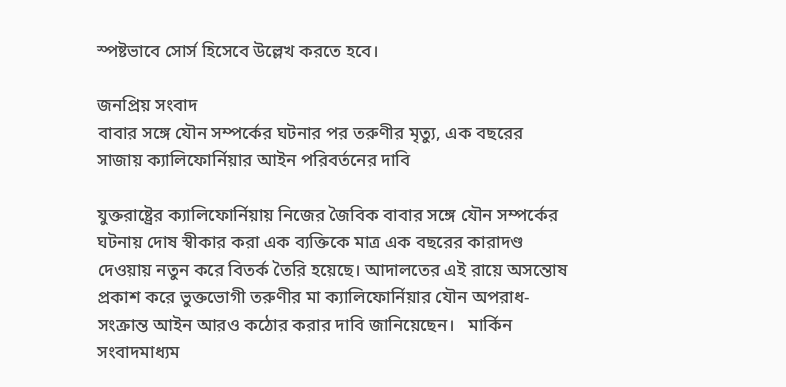স্পষ্টভাবে সোর্স হিসেবে উল্লেখ করতে হবে।

জনপ্রিয় সংবাদ
বাবার সঙ্গে যৌন সম্পর্কের ঘটনার পর তরুণীর মৃত্যু, এক বছরের সাজায় ক্যালিফোর্নিয়ার আইন পরিবর্তনের দাবি

যুক্তরাষ্ট্রের ক্যালিফোর্নিয়ায় নিজের জৈবিক বাবার সঙ্গে যৌন সম্পর্কের ঘটনায় দোষ স্বীকার করা এক ব্যক্তিকে মাত্র এক বছরের কারাদণ্ড দেওয়ায় নতুন করে বিতর্ক তৈরি হয়েছে। আদালতের এই রায়ে অসন্তোষ প্রকাশ করে ভুক্তভোগী তরুণীর মা ক্যালিফোর্নিয়ার যৌন অপরাধ-সংক্রান্ত আইন আরও কঠোর করার দাবি জানিয়েছেন।   মার্কিন সংবাদমাধ্যম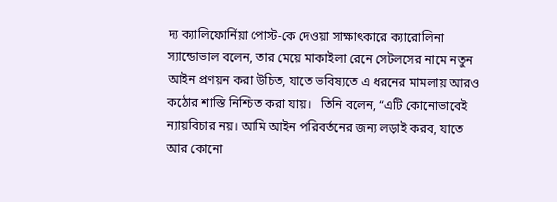দ্য ক্যালিফোর্নিয়া পোস্ট-কে দেওয়া সাক্ষাৎকারে ক্যারোলিনা স্যান্ডোভাল বলেন, তার মেয়ে মাকাইলা রেনে সেটলসের নামে নতুন আইন প্রণয়ন করা উচিত, যাতে ভবিষ্যতে এ ধরনের মামলায় আরও কঠোর শাস্তি নিশ্চিত করা যায়।   তিনি বলেন, “এটি কোনোভাবেই ন্যায়বিচার নয়। আমি আইন পরিবর্তনের জন্য লড়াই করব, যাতে আর কোনো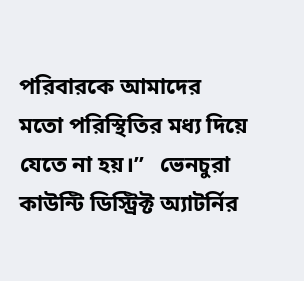পরিবারকে আমাদের মতো পরিস্থিতির মধ্য দিয়ে যেতে না হয়।”   ভেনচুরা কাউন্টি ডিস্ট্রিক্ট অ্যাটর্নির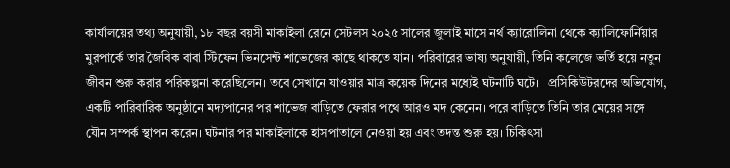কার্যালয়ের তথ্য অনুযায়ী, ১৮ বছর বয়সী মাকাইলা রেনে সেটলস ২০২৫ সালের জুলাই মাসে নর্থ ক্যারোলিনা থেকে ক্যালিফোর্নিয়ার মুরপার্কে তার জৈবিক বাবা স্টিফেন ভিনসেন্ট শাভেজের কাছে থাকতে যান। পরিবারের ভাষ্য অনুযায়ী, তিনি কলেজে ভর্তি হয়ে নতুন জীবন শুরু করার পরিকল্পনা করেছিলেন। তবে সেখানে যাওয়ার মাত্র কয়েক দিনের মধ্যেই ঘটনাটি ঘটে।   প্রসিকিউটরদের অভিযোগ, একটি পারিবারিক অনুষ্ঠানে মদ্যপানের পর শাভেজ বাড়িতে ফেরার পথে আরও মদ কেনেন। পরে বাড়িতে তিনি তার মেয়ের সঙ্গে যৌন সম্পর্ক স্থাপন করেন। ঘটনার পর মাকাইলাকে হাসপাতালে নেওয়া হয় এবং তদন্ত শুরু হয়। চিকিৎসা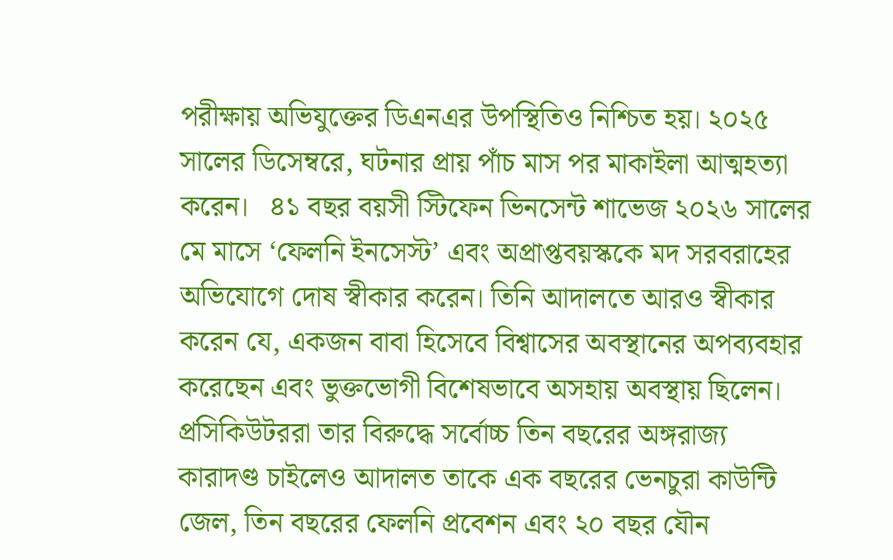পরীক্ষায় অভিযুক্তের ডিএনএর উপস্থিতিও নিশ্চিত হয়। ২০২৫ সালের ডিসেম্বরে, ঘটনার প্রায় পাঁচ মাস পর মাকাইলা আত্মহত্যা করেন।   ৪১ বছর বয়সী স্টিফেন ভিনসেন্ট শাভেজ ২০২৬ সালের মে মাসে ‘ফেলনি ইনসেস্ট’ এবং অপ্রাপ্তবয়স্ককে মদ সরবরাহের অভিযোগে দোষ স্বীকার করেন। তিনি আদালতে আরও স্বীকার করেন যে, একজন বাবা হিসেবে বিশ্বাসের অবস্থানের অপব্যবহার করেছেন এবং ভুক্তভোগী বিশেষভাবে অসহায় অবস্থায় ছিলেন।   প্রসিকিউটররা তার বিরুদ্ধে সর্বোচ্চ তিন বছরের অঙ্গরাজ্য কারাদণ্ড চাইলেও আদালত তাকে এক বছরের ভেনচুরা কাউন্টি জেল, তিন বছরের ফেলনি প্রবেশন এবং ২০ বছর যৌন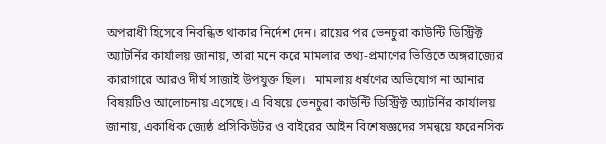অপরাধী হিসেবে নিবন্ধিত থাকার নির্দেশ দেন। রায়ের পর ভেনচুরা কাউন্টি ডিস্ট্রিক্ট অ্যাটর্নির কার্যালয় জানায়, তারা মনে করে মামলার তথ্য-প্রমাণের ভিত্তিতে অঙ্গরাজ্যের কারাগারে আরও দীর্ঘ সাজাই উপযুক্ত ছিল।   মামলায় ধর্ষণের অভিযোগ না আনার বিষয়টিও আলোচনায় এসেছে। এ বিষয়ে ভেনচুরা কাউন্টি ডিস্ট্রিক্ট অ্যাটর্নির কার্যালয় জানায়, একাধিক জ্যেষ্ঠ প্রসিকিউটর ও বাইরের আইন বিশেষজ্ঞদের সমন্বয়ে ফরেনসিক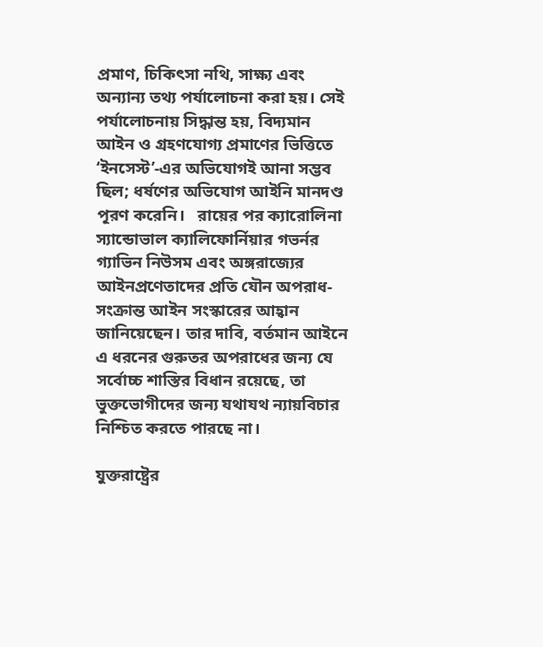প্রমাণ, চিকিৎসা নথি, সাক্ষ্য এবং অন্যান্য তথ্য পর্যালোচনা করা হয়। সেই পর্যালোচনায় সিদ্ধান্ত হয়, বিদ্যমান আইন ও গ্রহণযোগ্য প্রমাণের ভিত্তিতে ‘ইনসেস্ট’-এর অভিযোগই আনা সম্ভব ছিল; ধর্ষণের অভিযোগ আইনি মানদণ্ড পূরণ করেনি।   রায়ের পর ক্যারোলিনা স্যান্ডোভাল ক্যালিফোর্নিয়ার গভর্নর গ্যাভিন নিউসম এবং অঙ্গরাজ্যের আইনপ্রণেতাদের প্রতি যৌন অপরাধ-সংক্রান্ত আইন সংস্কারের আহ্বান জানিয়েছেন। তার দাবি, বর্তমান আইনে এ ধরনের গুরুতর অপরাধের জন্য যে সর্বোচ্চ শাস্তির বিধান রয়েছে, তা ভুক্তভোগীদের জন্য যথাযথ ন্যায়বিচার নিশ্চিত করতে পারছে না।

যুক্তরাষ্ট্রের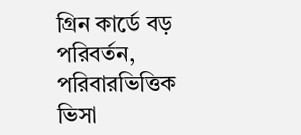গ্রিন কার্ডে বড় পরিবর্তন, পরিবারভিত্তিক ভিসা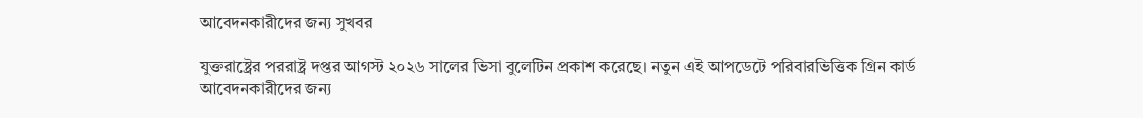আবেদনকারীদের জন্য সুখবর

যুক্তরাষ্ট্রের পররাষ্ট্র দপ্তর আগস্ট ২০২৬ সালের ভিসা বুলেটিন প্রকাশ করেছে। নতুন এই আপডেটে পরিবারভিত্তিক গ্রিন কার্ড আবেদনকারীদের জন্য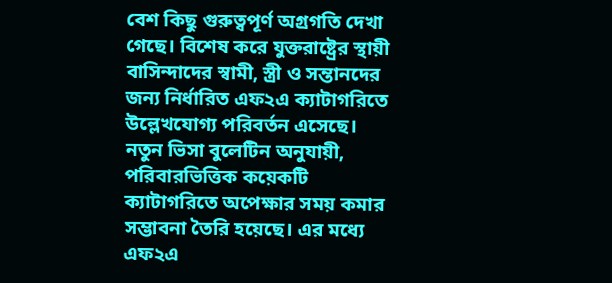বেশ কিছু গুরুত্বপূর্ণ অগ্রগতি দেখা গেছে। বিশেষ করে যুক্তরাষ্ট্রের স্থায়ী বাসিন্দাদের স্বামী, স্ত্রী ও সন্তানদের জন্য নির্ধারিত এফ২এ ক্যাটাগরিতে উল্লেখযোগ্য পরিবর্তন এসেছে।   নতুন ভিসা বুলেটিন অনুযায়ী, পরিবারভিত্তিক কয়েকটি ক্যাটাগরিতে অপেক্ষার সময় কমার সম্ভাবনা তৈরি হয়েছে। এর মধ্যে এফ২এ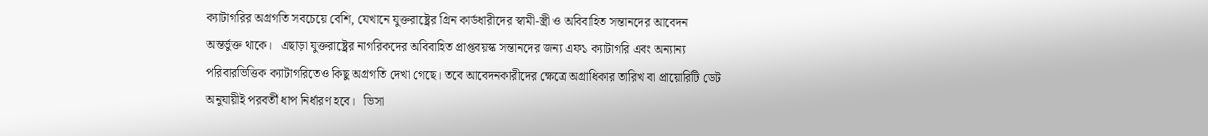ক্যাটাগরির অগ্রগতি সবচেয়ে বেশি, যেখানে যুক্তরাষ্ট্রের গ্রিন কার্ডধারীদের স্বামী-স্ত্রী ও অবিবাহিত সন্তানদের আবেদন অন্তর্ভুক্ত থাকে।   এছাড়া যুক্তরাষ্ট্রের নাগরিকদের অবিবাহিত প্রাপ্তবয়স্ক সন্তানদের জন্য এফ১ ক্যাটাগরি এবং অন্যান্য পরিবারভিত্তিক ক্যাটাগরিতেও কিছু অগ্রগতি দেখা গেছে। তবে আবেদনকারীদের ক্ষেত্রে অগ্রাধিকার তারিখ বা প্রায়োরিটি ডেট অনুযায়ীই পরবর্তী ধাপ নির্ধারণ হবে।   ভিসা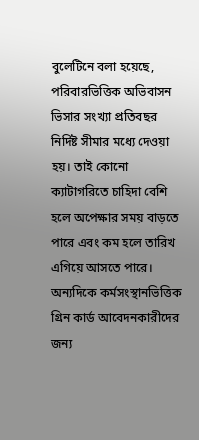বুলেটিনে বলা হয়েছে, পরিবারভিত্তিক অভিবাসন ভিসার সংখ্যা প্রতিবছর নির্দিষ্ট সীমার মধ্যে দেওয়া হয়। তাই কোনো ক্যাটাগরিতে চাহিদা বেশি হলে অপেক্ষার সময় বাড়তে পারে এবং কম হলে তারিখ এগিয়ে আসতে পারে।   অন্যদিকে কর্মসংস্থানভিত্তিক গ্রিন কার্ড আবেদনকারীদের জন্য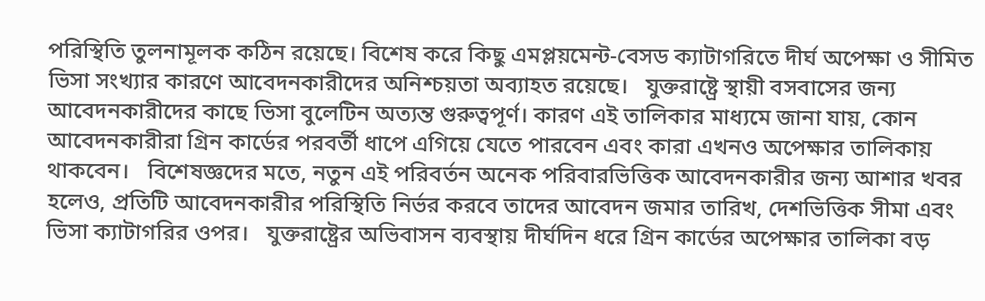পরিস্থিতি তুলনামূলক কঠিন রয়েছে। বিশেষ করে কিছু এমপ্লয়মেন্ট-বেসড ক্যাটাগরিতে দীর্ঘ অপেক্ষা ও সীমিত ভিসা সংখ্যার কারণে আবেদনকারীদের অনিশ্চয়তা অব্যাহত রয়েছে।   যুক্তরাষ্ট্রে স্থায়ী বসবাসের জন্য আবেদনকারীদের কাছে ভিসা বুলেটিন অত্যন্ত গুরুত্বপূর্ণ। কারণ এই তালিকার মাধ্যমে জানা যায়, কোন আবেদনকারীরা গ্রিন কার্ডের পরবর্তী ধাপে এগিয়ে যেতে পারবেন এবং কারা এখনও অপেক্ষার তালিকায় থাকবেন।   বিশেষজ্ঞদের মতে, নতুন এই পরিবর্তন অনেক পরিবারভিত্তিক আবেদনকারীর জন্য আশার খবর হলেও, প্রতিটি আবেদনকারীর পরিস্থিতি নির্ভর করবে তাদের আবেদন জমার তারিখ, দেশভিত্তিক সীমা এবং ভিসা ক্যাটাগরির ওপর।   যুক্তরাষ্ট্রের অভিবাসন ব্যবস্থায় দীর্ঘদিন ধরে গ্রিন কার্ডের অপেক্ষার তালিকা বড়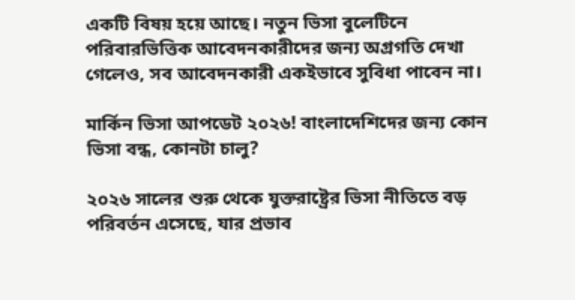একটি বিষয় হয়ে আছে। নতুন ভিসা বুলেটিনে পরিবারভিত্তিক আবেদনকারীদের জন্য অগ্রগতি দেখা গেলেও, সব আবেদনকারী একইভাবে সুবিধা পাবেন না।

মার্কিন ভিসা আপডেট ২০২৬! বাংলাদেশিদের জন্য কোন ভিসা বন্ধ, কোনটা চালু?

২০২৬ সালের শুরু থেকে যুক্তরাষ্ট্রের ভিসা নীতিতে বড় পরিবর্তন এসেছে, যার প্রভাব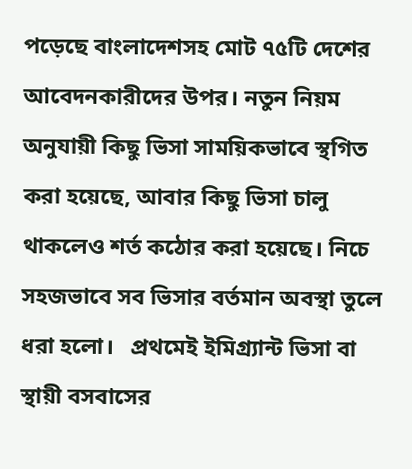পড়েছে বাংলাদেশসহ মোট ৭৫টি দেশের আবেদনকারীদের উপর। নতুন নিয়ম অনুযায়ী কিছু ভিসা সাময়িকভাবে স্থগিত করা হয়েছে, আবার কিছু ভিসা চালু থাকলেও শর্ত কঠোর করা হয়েছে। নিচে সহজভাবে সব ভিসার বর্তমান অবস্থা তুলে ধরা হলো।   প্রথমেই ইমিগ্র্যান্ট ভিসা বা স্থায়ী বসবাসের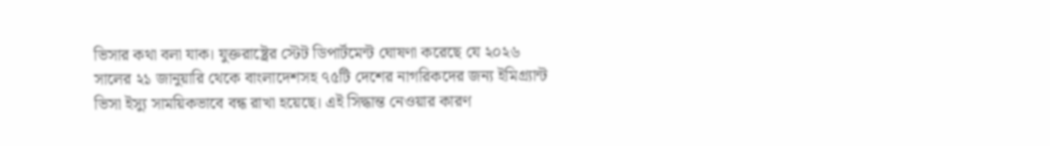ভিসার কথা বলা যাক। যুক্তরাষ্ট্রের স্টেট ডিপার্টমেন্ট ঘোষণা করেছে যে ২০২৬ সালের ২১ জানুয়ারি থেকে বাংলাদেশসহ ৭৫টি দেশের নাগরিকদের জন্য ইমিগ্র্যান্ট ভিসা ইস্যু সাময়িকভাবে বন্ধ রাখা হয়েছে। এই সিদ্ধান্ত নেওয়ার কারণ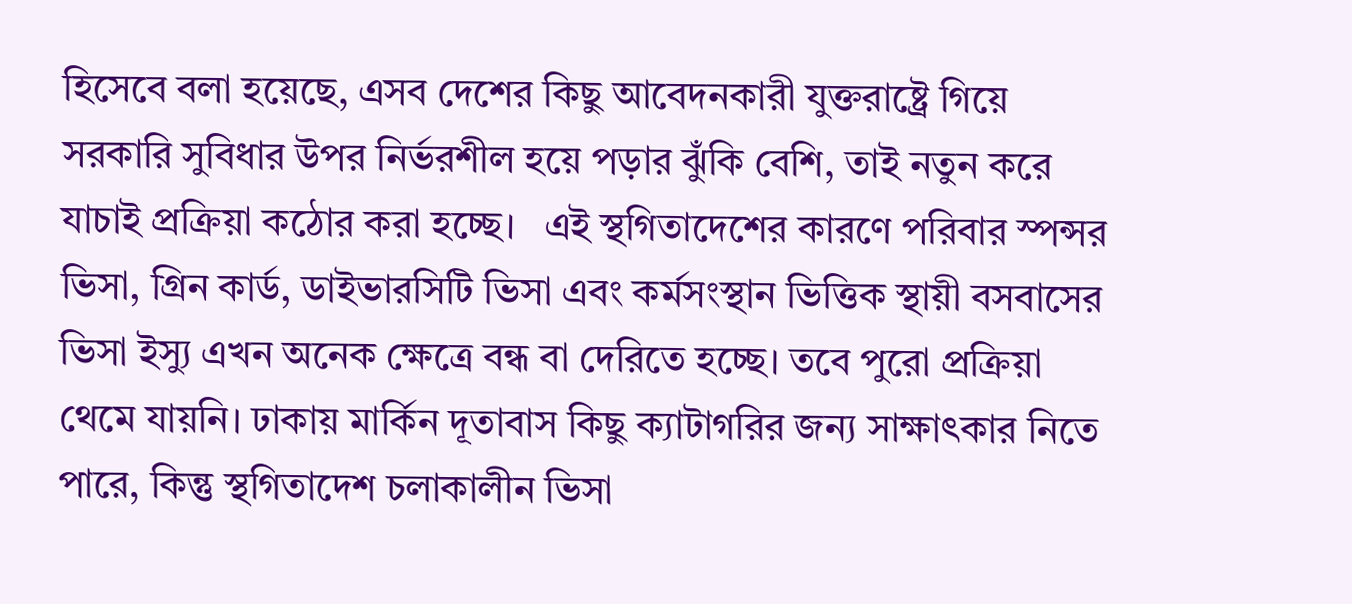হিসেবে বলা হয়েছে, এসব দেশের কিছু আবেদনকারী যুক্তরাষ্ট্রে গিয়ে সরকারি সুবিধার উপর নির্ভরশীল হয়ে পড়ার ঝুঁকি বেশি, তাই নতুন করে যাচাই প্রক্রিয়া কঠোর করা হচ্ছে।   এই স্থগিতাদেশের কারণে পরিবার স্পন্সর ভিসা, গ্রিন কার্ড, ডাইভারসিটি ভিসা এবং কর্মসংস্থান ভিত্তিক স্থায়ী বসবাসের ভিসা ইস্যু এখন অনেক ক্ষেত্রে বন্ধ বা দেরিতে হচ্ছে। তবে পুরো প্রক্রিয়া থেমে যায়নি। ঢাকায় মার্কিন দূতাবাস কিছু ক্যাটাগরির জন্য সাক্ষাৎকার নিতে পারে, কিন্তু স্থগিতাদেশ চলাকালীন ভিসা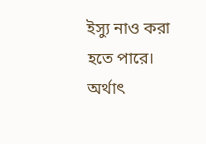ইস্যু নাও করা হতে পারে। অর্থাৎ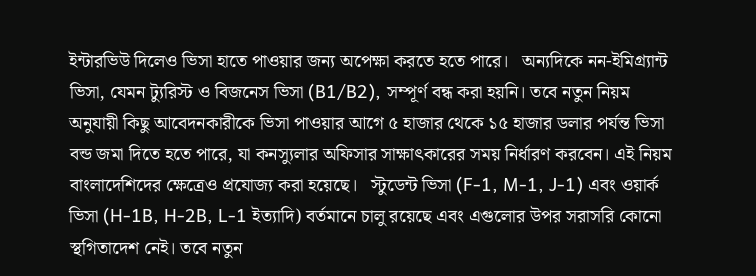ইন্টারভিউ দিলেও ভিসা হাতে পাওয়ার জন্য অপেক্ষা করতে হতে পারে।   অন্যদিকে নন-ইমিগ্র্যান্ট ভিসা, যেমন ট্যুরিস্ট ও বিজনেস ভিসা (B1/B2), সম্পূর্ণ বন্ধ করা হয়নি। তবে নতুন নিয়ম অনুযায়ী কিছু আবেদনকারীকে ভিসা পাওয়ার আগে ৫ হাজার থেকে ১৫ হাজার ডলার পর্যন্ত ভিসা বন্ড জমা দিতে হতে পারে, যা কনস্যুলার অফিসার সাক্ষাৎকারের সময় নির্ধারণ করবেন। এই নিয়ম বাংলাদেশিদের ক্ষেত্রেও প্রযোজ্য করা হয়েছে।   স্টুডেন্ট ভিসা (F-1, M-1, J-1) এবং ওয়ার্ক ভিসা (H-1B, H-2B, L-1 ইত্যাদি) বর্তমানে চালু রয়েছে এবং এগুলোর উপর সরাসরি কোনো স্থগিতাদেশ নেই। তবে নতুন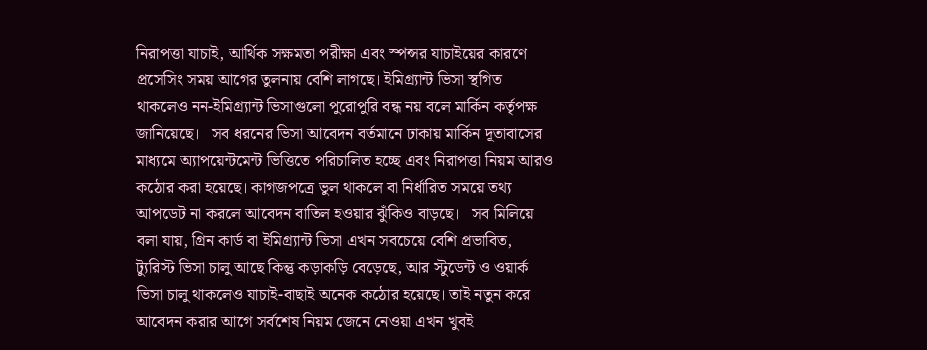নিরাপত্তা যাচাই, আর্থিক সক্ষমতা পরীক্ষা এবং স্পন্সর যাচাইয়ের কারণে প্রসেসিং সময় আগের তুলনায় বেশি লাগছে। ইমিগ্র্যান্ট ভিসা স্থগিত থাকলেও নন-ইমিগ্র্যান্ট ভিসাগুলো পুরোপুরি বন্ধ নয় বলে মার্কিন কর্তৃপক্ষ জানিয়েছে।   সব ধরনের ভিসা আবেদন বর্তমানে ঢাকায় মার্কিন দূতাবাসের মাধ্যমে অ্যাপয়েন্টমেন্ট ভিত্তিতে পরিচালিত হচ্ছে এবং নিরাপত্তা নিয়ম আরও কঠোর করা হয়েছে। কাগজপত্রে ভুল থাকলে বা নির্ধারিত সময়ে তথ্য আপডেট না করলে আবেদন বাতিল হওয়ার ঝুঁকিও বাড়ছে।   সব মিলিয়ে বলা যায়, গ্রিন কার্ড বা ইমিগ্র্যান্ট ভিসা এখন সবচেয়ে বেশি প্রভাবিত, ট্যুরিস্ট ভিসা চালু আছে কিন্তু কড়াকড়ি বেড়েছে, আর স্টুডেন্ট ও ওয়ার্ক ভিসা চালু থাকলেও যাচাই-বাছাই অনেক কঠোর হয়েছে। তাই নতুন করে আবেদন করার আগে সর্বশেষ নিয়ম জেনে নেওয়া এখন খুবই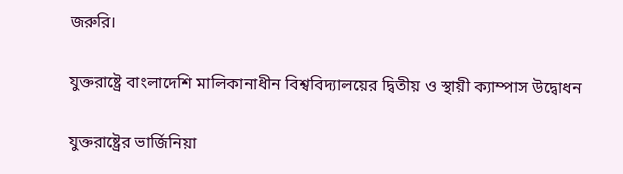জরুরি।

যুক্তরাষ্ট্রে বাংলাদেশি মালিকানাধীন বিশ্ববিদ্যালয়ের দ্বিতীয় ও স্থায়ী ক্যাম্পাস উদ্বোধন

যুক্তরাষ্ট্রের ভার্জিনিয়া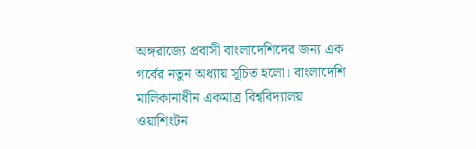অঙ্গরাজ্যে প্রবাসী বাংলাদেশিদের জন্য এক গর্বের নতুন অধ্যায় সূচিত হলো। বাংলাদেশি মালিকানাধীন একমাত্র বিশ্ববিদ্যালয় ওয়াশিংটন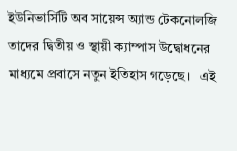ইউনিভার্সিটি অব সায়েন্স অ্যান্ড টেকনোলজি তাদের দ্বিতীয় ও স্থায়ী ক্যাম্পাস উদ্বোধনের মাধ্যমে প্রবাসে নতুন ইতিহাস গড়েছে।   এই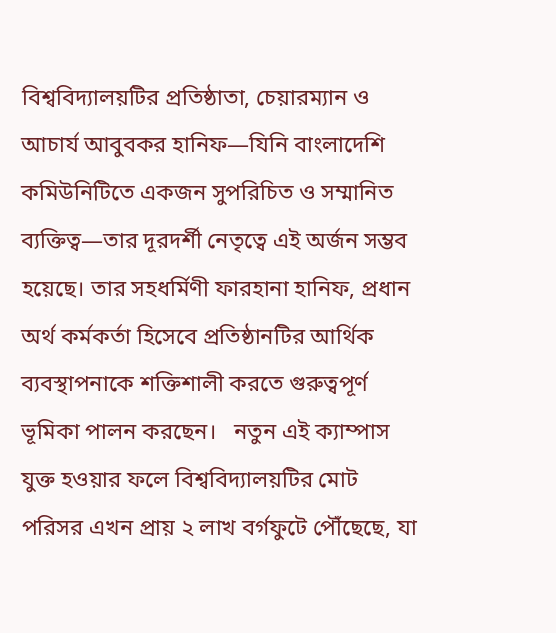বিশ্ববিদ্যালয়টির প্রতিষ্ঠাতা, চেয়ারম্যান ও আচার্য আবুবকর হানিফ—যিনি বাংলাদেশি কমিউনিটিতে একজন সুপরিচিত ও সম্মানিত ব্যক্তিত্ব—তার দূরদর্শী নেতৃত্বে এই অর্জন সম্ভব হয়েছে। তার সহধর্মিণী ফারহানা হানিফ, প্রধান অর্থ কর্মকর্তা হিসেবে প্রতিষ্ঠানটির আর্থিক ব্যবস্থাপনাকে শক্তিশালী করতে গুরুত্বপূর্ণ ভূমিকা পালন করছেন।   নতুন এই ক্যাম্পাস যুক্ত হওয়ার ফলে বিশ্ববিদ্যালয়টির মোট পরিসর এখন প্রায় ২ লাখ বর্গফুটে পৌঁছেছে, যা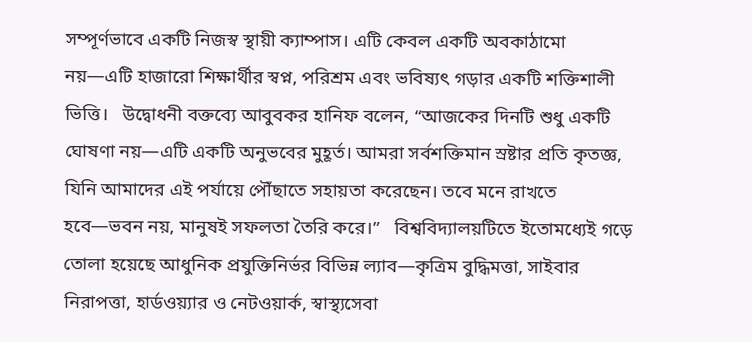সম্পূর্ণভাবে একটি নিজস্ব স্থায়ী ক্যাম্পাস। এটি কেবল একটি অবকাঠামো নয়—এটি হাজারো শিক্ষার্থীর স্বপ্ন, পরিশ্রম এবং ভবিষ্যৎ গড়ার একটি শক্তিশালী ভিত্তি।   উদ্বোধনী বক্তব্যে আবুবকর হানিফ বলেন, “আজকের দিনটি শুধু একটি ঘোষণা নয়—এটি একটি অনুভবের মুহূর্ত। আমরা সর্বশক্তিমান স্রষ্টার প্রতি কৃতজ্ঞ, যিনি আমাদের এই পর্যায়ে পৌঁছাতে সহায়তা করেছেন। তবে মনে রাখতে হবে—ভবন নয়, মানুষই সফলতা তৈরি করে।”   বিশ্ববিদ্যালয়টিতে ইতোমধ্যেই গড়ে তোলা হয়েছে আধুনিক প্রযুক্তিনির্ভর বিভিন্ন ল্যাব—কৃত্রিম বুদ্ধিমত্তা, সাইবার নিরাপত্তা, হার্ডওয়্যার ও নেটওয়ার্ক, স্বাস্থ্যসেবা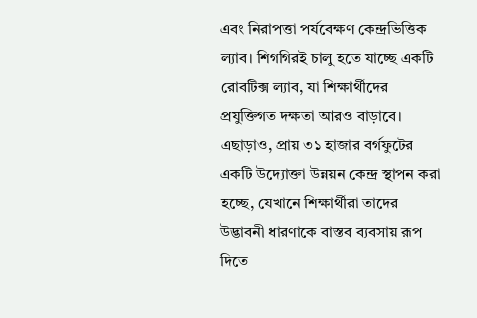এবং নিরাপত্তা পর্যবেক্ষণ কেন্দ্রভিত্তিক ল্যাব। শিগগিরই চালু হতে যাচ্ছে একটি রোবটিক্স ল্যাব, যা শিক্ষার্থীদের প্রযুক্তিগত দক্ষতা আরও বাড়াবে।   এছাড়াও, প্রায় ৩১ হাজার বর্গফুটের একটি উদ্যোক্তা উন্নয়ন কেন্দ্র স্থাপন করা হচ্ছে, যেখানে শিক্ষার্থীরা তাদের উদ্ভাবনী ধারণাকে বাস্তব ব্যবসায় রূপ দিতে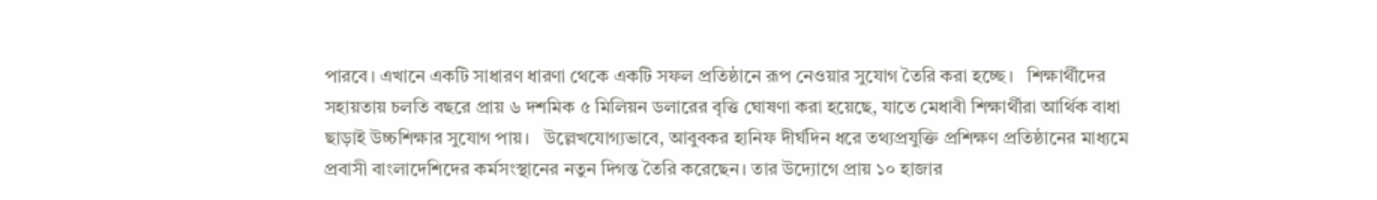পারবে। এখানে একটি সাধারণ ধারণা থেকে একটি সফল প্রতিষ্ঠানে রূপ নেওয়ার সুযোগ তৈরি করা হচ্ছে।   শিক্ষার্থীদের সহায়তায় চলতি বছরে প্রায় ৬ দশমিক ৫ মিলিয়ন ডলারের বৃত্তি ঘোষণা করা হয়েছে, যাতে মেধাবী শিক্ষার্থীরা আর্থিক বাধা ছাড়াই উচ্চশিক্ষার সুযোগ পায়।   উল্লেখযোগ্যভাবে, আবুবকর হানিফ দীর্ঘদিন ধরে তথ্যপ্রযুক্তি প্রশিক্ষণ প্রতিষ্ঠানের মাধ্যমে প্রবাসী বাংলাদেশিদের কর্মসংস্থানের নতুন দিগন্ত তৈরি করেছেন। তার উদ্যোগে প্রায় ১০ হাজার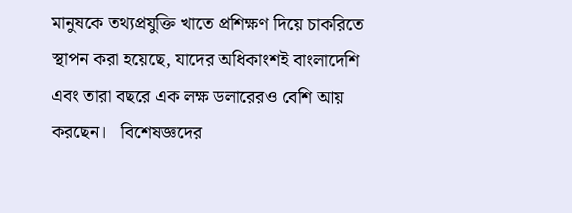মানুষকে তথ্যপ্রযুক্তি খাতে প্রশিক্ষণ দিয়ে চাকরিতে স্থাপন করা হয়েছে, যাদের অধিকাংশই বাংলাদেশি এবং তারা বছরে এক লক্ষ ডলারেরও বেশি আয় করছেন।   বিশেষজ্ঞদের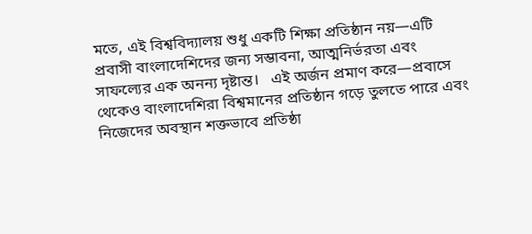মতে, এই বিশ্ববিদ্যালয় শুধু একটি শিক্ষা প্রতিষ্ঠান নয়—এটি প্রবাসী বাংলাদেশিদের জন্য সম্ভাবনা, আত্মনির্ভরতা এবং সাফল্যের এক অনন্য দৃষ্টান্ত।   এই অর্জন প্রমাণ করে—প্রবাসে থেকেও বাংলাদেশিরা বিশ্বমানের প্রতিষ্ঠান গড়ে তুলতে পারে এবং নিজেদের অবস্থান শক্তভাবে প্রতিষ্ঠা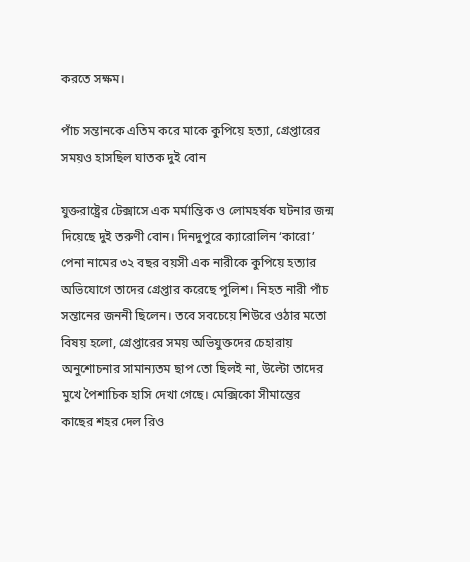করতে সক্ষম।

পাঁচ সন্তানকে এতিম করে মাকে কুপিয়ে হত্যা, গ্রেপ্তারের সময়ও হাসছিল ঘাতক দুই বোন

যুক্তরাষ্ট্রের টেক্সাসে এক মর্মান্তিক ও লোমহর্ষক ঘটনার জন্ম দিয়েছে দুই তরুণী বোন। দিনদুপুরে ক্যারোলিন ‘কারো’ পেনা নামের ৩২ বছর বয়সী এক নারীকে কুপিয়ে হত্যার অভিযোগে তাদের গ্রেপ্তার করেছে পুলিশ। নিহত নারী পাঁচ সন্তানের জননী ছিলেন। তবে সবচেয়ে শিউরে ওঠার মতো বিষয় হলো, গ্রেপ্তারের সময় অভিযুক্তদের চেহারায় অনুশোচনার সামান্যতম ছাপ তো ছিলই না, উল্টো তাদের মুখে পৈশাচিক হাসি দেখা গেছে। মেক্সিকো সীমান্তের কাছের শহর দেল রিও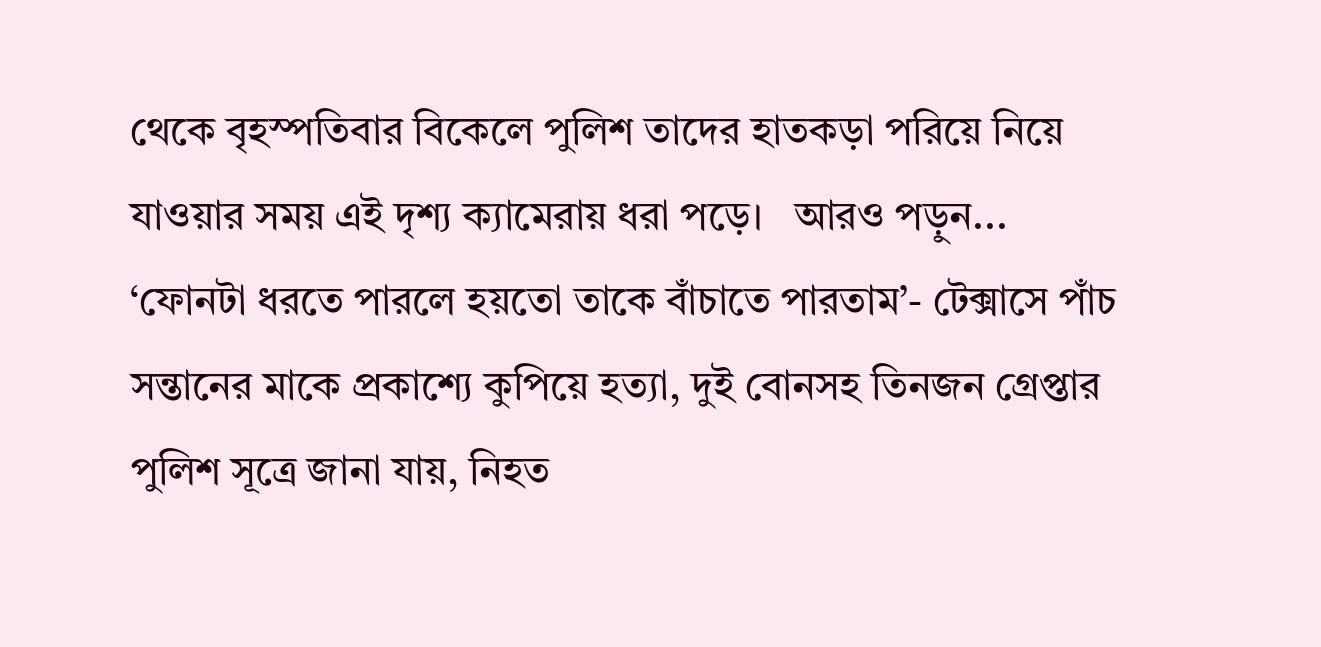থেকে বৃহস্পতিবার বিকেলে পুলিশ তাদের হাতকড়া পরিয়ে নিয়ে যাওয়ার সময় এই দৃশ্য ক্যামেরায় ধরা পড়ে।   আরও পড়ুন... ‘ফোনটা ধরতে পারলে হয়তো তাকে বাঁচাতে পারতাম’- টেক্সাসে পাঁচ সন্তানের মাকে প্রকাশ্যে কুপিয়ে হত্যা, দুই বোনসহ তিনজন গ্রেপ্তার   পুলিশ সূত্রে জানা যায়, নিহত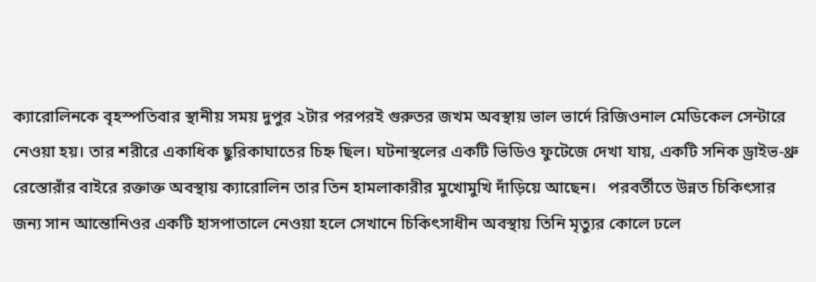ক্যারোলিনকে বৃহস্পতিবার স্থানীয় সময় দুপুর ২টার পরপরই গুরুতর জখম অবস্থায় ভাল ভার্দে রিজিওনাল মেডিকেল সেন্টারে নেওয়া হয়। তার শরীরে একাধিক ছুরিকাঘাতের চিহ্ন ছিল। ঘটনাস্থলের একটি ভিডিও ফুটেজে দেখা যায়, একটি সনিক ড্রাইভ-থ্রু রেস্তোরাঁর বাইরে রক্তাক্ত অবস্থায় ক্যারোলিন তার তিন হামলাকারীর মুখোমুখি দাঁড়িয়ে আছেন।   পরবর্তীতে উন্নত চিকিৎসার জন্য সান আন্তোনিওর একটি হাসপাতালে নেওয়া হলে সেখানে চিকিৎসাধীন অবস্থায় তিনি মৃত্যুর কোলে ঢলে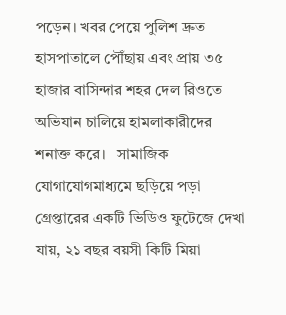পড়েন। খবর পেয়ে পুলিশ দ্রুত হাসপাতালে পৌঁছায় এবং প্রায় ৩৫ হাজার বাসিন্দার শহর দেল রিওতে অভিযান চালিয়ে হামলাকারীদের শনাক্ত করে।   সামাজিক যোগাযোগমাধ্যমে ছড়িয়ে পড়া গ্রেপ্তারের একটি ভিডিও ফুটেজে দেখা যায়, ২১ বছর বয়সী কিটি মিয়া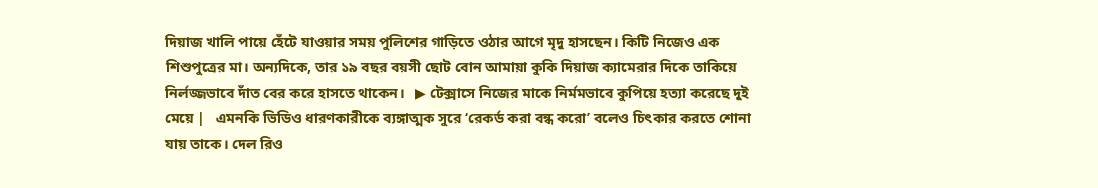দিয়াজ খালি পায়ে হেঁটে যাওয়ার সময় পুলিশের গাড়িতে ওঠার আগে মৃদু হাসছেন। কিটি নিজেও এক শিশুপুত্রের মা। অন্যদিকে, তার ১৯ বছর বয়সী ছোট বোন আমায়া কুকি দিয়াজ ক্যামেরার দিকে তাকিয়ে নির্লজ্জভাবে দাঁত বের করে হাসতে থাকেন।   ▶ টেক্সাসে নিজের মাকে নির্মমভাবে কুপিয়ে হত্যা করেছে দুই মেয়ে |   এমনকি ভিডিও ধারণকারীকে ব্যঙ্গাত্মক সুরে ‘রেকর্ড করা বন্ধ করো’ বলেও চিৎকার করতে শোনা যায় তাকে। দেল রিও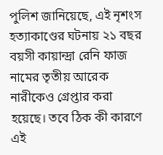পুলিশ জানিয়েছে, এই নৃশংস হত্যাকাণ্ডের ঘটনায় ২১ বছর বয়সী কায়ান্দ্রা রেনি ফাজ নামের তৃতীয় আরেক নারীকেও গ্রেপ্তার করা হয়েছে। তবে ঠিক কী কারণে এই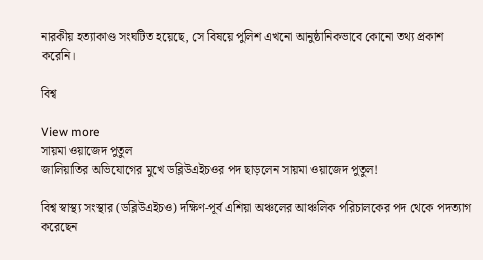নারকীয় হত্যাকাণ্ড সংঘটিত হয়েছে, সে বিষয়ে পুলিশ এখনো আনুষ্ঠানিকভাবে কোনো তথ্য প্রকাশ করেনি।

বিশ্ব

View more
সায়মা ওয়াজেদ পুতুল
জালিয়াতির অভিযোগের মুখে ডব্লিউএইচওর পদ ছাড়লেন সায়মা ওয়াজেদ পুতুল!

বিশ্ব স্বাস্থ্য সংস্থার (ডব্লিউএইচও) দক্ষিণ-পূর্ব এশিয়া অঞ্চলের আঞ্চলিক পরিচালকের পদ থেকে পদত্যাগ করেছেন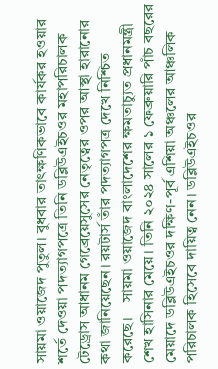সায়মা ওয়াজেদ পুতুল। বুধবার তাৎক্ষণিকভাবে কার্যকর হওয়ার শর্তে দেওয়া পদত্যাগপত্রে তিনি ডব্লিউএইচওর মহাপরিচালক টেড্রোস আধানম গেব্রেয়েসুসের নেতৃত্বের ওপর আস্থা হারানোর কথা জানিয়েছেন। রয়টার্স তাঁর পদত্যাগপত্র দেখে নিশ্চিত করেছে।    সায়মা ওয়াজেদ বাংলাদেশের ক্ষমতাচ্যুত প্রধানমন্ত্রী শেখ হাসিনার মেয়ে। তিনি ২০২৪ সালের ১ ফেব্রুয়ারি পাঁচ বছরের মেয়াদে ডব্লিউএইচওর দক্ষিণ-পূর্ব এশিয়া অঞ্চলের আঞ্চলিক পরিচালক হিসেবে দায়িত্ব নেন। ডব্লিউএইচওর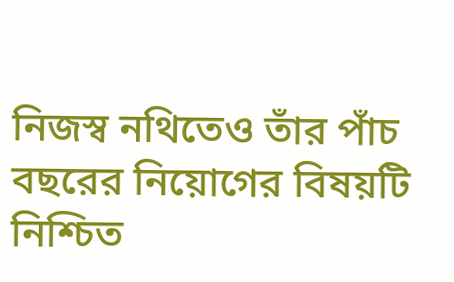নিজস্ব নথিতেও তাঁর পাঁচ বছরের নিয়োগের বিষয়টি নিশ্চিত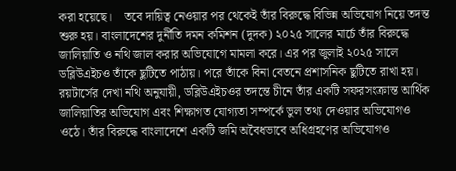করা হয়েছে।    তবে দায়িত্ব নেওয়ার পর থেকেই তাঁর বিরুদ্ধে বিভিন্ন অভিযোগ নিয়ে তদন্ত শুরু হয়। বাংলাদেশের দুর্নীতি দমন কমিশন (দুদক) ২০২৫ সালের মার্চে তাঁর বিরুদ্ধে জালিয়াতি ও নথি জাল করার অভিযোগে মামলা করে। এর পর জুলাই ২০২৫ সালে ডব্লিউএইচও তাঁকে ছুটিতে পাঠায়। পরে তাঁকে বিনা বেতনে প্রশাসনিক ছুটিতে রাখা হয়।   রয়টার্সের দেখা নথি অনুযায়ী, ডব্লিউএইচওর তদন্তে চীনে তাঁর একটি সফরসংক্রান্ত আর্থিক জালিয়াতির অভিযোগ এবং শিক্ষাগত যোগ্যতা সম্পর্কে ভুল তথ্য দেওয়ার অভিযোগও ওঠে। তাঁর বিরুদ্ধে বাংলাদেশে একটি জমি অবৈধভাবে অধিগ্রহণের অভিযোগও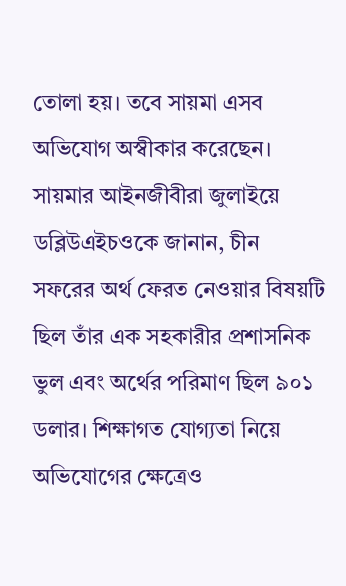তোলা হয়। তবে সায়মা এসব অভিযোগ অস্বীকার করেছেন।   সায়মার আইনজীবীরা জুলাইয়ে ডব্লিউএইচওকে জানান, চীন সফরের অর্থ ফেরত নেওয়ার বিষয়টি ছিল তাঁর এক সহকারীর প্রশাসনিক ভুল এবং অর্থের পরিমাণ ছিল ৯০১ ডলার। শিক্ষাগত যোগ্যতা নিয়ে অভিযোগের ক্ষেত্রেও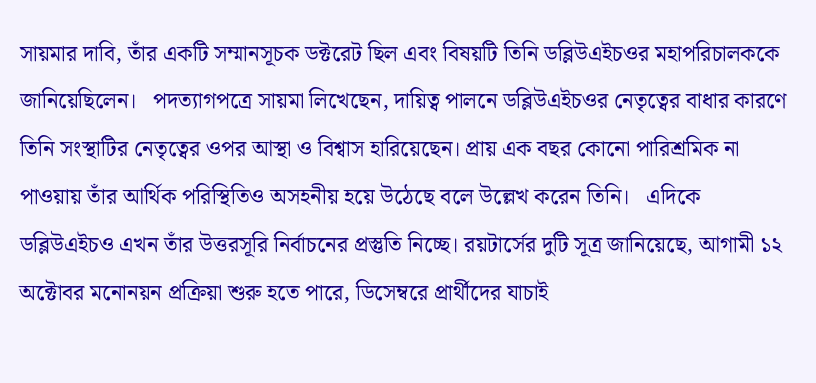সায়মার দাবি, তাঁর একটি সম্মানসূচক ডক্টরেট ছিল এবং বিষয়টি তিনি ডব্লিউএইচওর মহাপরিচালককে জানিয়েছিলেন।   পদত্যাগপত্রে সায়মা লিখেছেন, দায়িত্ব পালনে ডব্লিউএইচওর নেতৃত্বের বাধার কারণে তিনি সংস্থাটির নেতৃত্বের ওপর আস্থা ও বিশ্বাস হারিয়েছেন। প্রায় এক বছর কোনো পারিশ্রমিক না পাওয়ায় তাঁর আর্থিক পরিস্থিতিও অসহনীয় হয়ে উঠেছে বলে উল্লেখ করেন তিনি।   এদিকে ডব্লিউএইচও এখন তাঁর উত্তরসূরি নির্বাচনের প্রস্তুতি নিচ্ছে। রয়টার্সের দুটি সূত্র জানিয়েছে, আগামী ১২ অক্টোবর মনোনয়ন প্রক্রিয়া শুরু হতে পারে, ডিসেম্বরে প্রার্থীদের যাচাই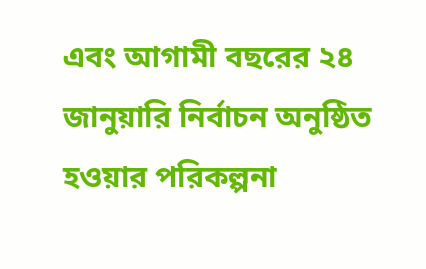এবং আগামী বছরের ২৪ জানুয়ারি নির্বাচন অনুষ্ঠিত হওয়ার পরিকল্পনা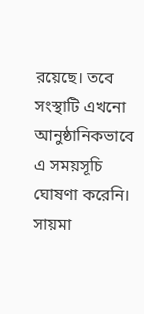রয়েছে। তবে সংস্থাটি এখনো আনুষ্ঠানিকভাবে এ সময়সূচি ঘোষণা করেনি।   সায়মা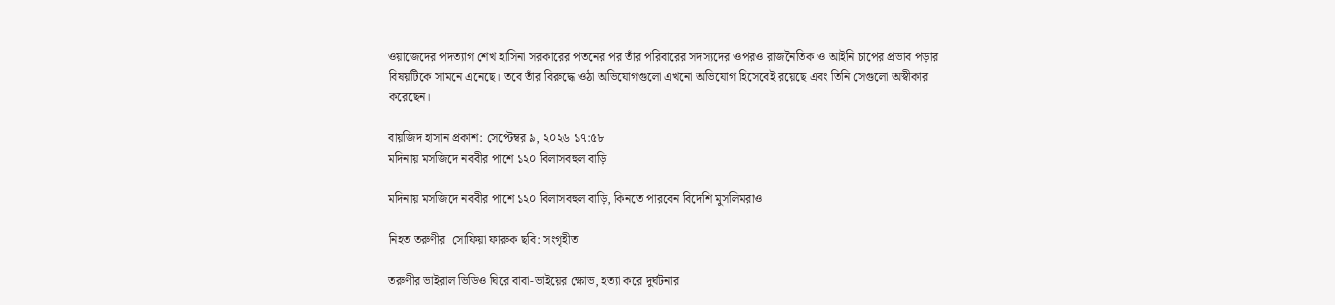ওয়াজেদের পদত্যাগ শেখ হাসিনা সরকারের পতনের পর তাঁর পরিবারের সদস্যদের ওপরও রাজনৈতিক ও আইনি চাপের প্রভাব পড়ার বিষয়টিকে সামনে এনেছে। তবে তাঁর বিরুদ্ধে ওঠা অভিযোগগুলো এখনো অভিযোগ হিসেবেই রয়েছে এবং তিনি সেগুলো অস্বীকার করেছেন।

বায়জিদ হাসান প্রকাশ: সেপ্টেম্বর ৯, ২০২৬ ১৭:৫৮
মদিনায় মসজিদে নববীর পাশে ১২০ বিলাসবহুল বাড়ি

মদিনায় মসজিদে নববীর পাশে ১২০ বিলাসবহুল বাড়ি, কিনতে পারবেন বিদেশি মুসলিমরাও

নিহত তরুণীর  সোফিয়া ফারুক ছবি: সংগৃহীত

তরুণীর ভাইরাল ভিডিও ঘিরে বাবা-ভাইয়ের ক্ষোভ, হত্যা করে দুর্ঘটনার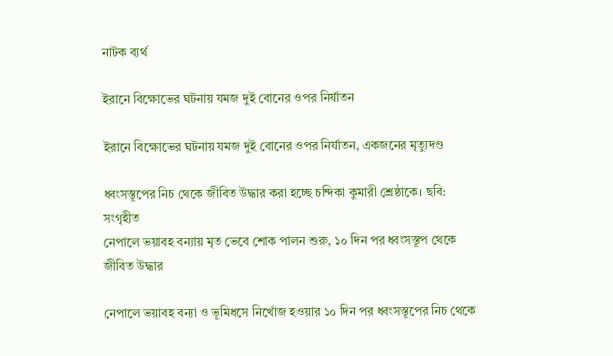নাটক ব্যর্থ

ইরানে বিক্ষোভের ঘটনায় যমজ দুই বোনের ওপর নির্যাতন

ইরানে বিক্ষোভের ঘটনায় যমজ দুই বোনের ওপর নির্যাতন, একজনের মৃত্যুদণ্ড

ধ্বংসস্তূপের নিচ থেকে জীবিত উদ্ধার করা হচ্ছে চন্দিকা কুমারী শ্রেষ্ঠাকে। ছবি: সংগৃহীত
নেপালে ভয়াবহ বন্যায় মৃত ভেবে শোক পালন শুরু, ১০ দিন পর ধ্বংসস্তূপ থেকে জীবিত উদ্ধার

নেপালে ভয়াবহ বন্যা ও ভূমিধসে নিখোঁজ হওয়ার ১০ দিন পর ধ্বংসস্তূপের নিচ থেকে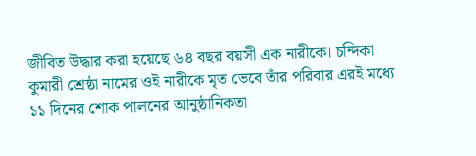জীবিত উদ্ধার করা হয়েছে ৬৪ বছর বয়সী এক নারীকে। চন্দিকা কুমারী শ্রেষ্ঠা নামের ওই নারীকে মৃত ভেবে তাঁর পরিবার এরই মধ্যে ১১ দিনের শোক পালনের আনুষ্ঠানিকতা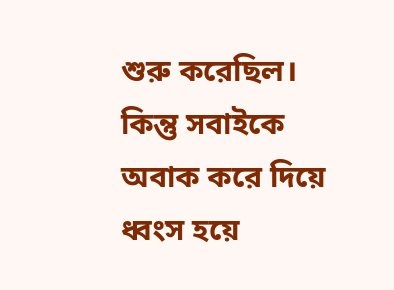শুরু করেছিল। কিন্তু সবাইকে অবাক করে দিয়ে ধ্বংস হয়ে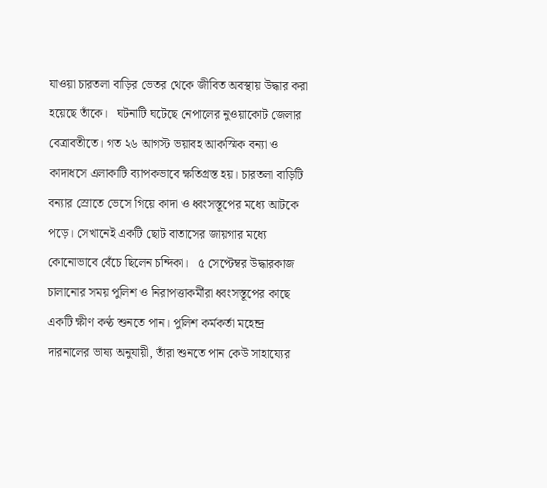যাওয়া চারতলা বাড়ির ভেতর থেকে জীবিত অবস্থায় উদ্ধার করা হয়েছে তাঁকে।   ঘটনাটি ঘটেছে নেপালের নুওয়াকোট জেলার বেত্রাবতীতে। গত ২৬ আগস্ট ভয়াবহ আকস্মিক বন্যা ও কাদাধসে এলাকাটি ব্যাপকভাবে ক্ষতিগ্রস্ত হয়। চারতলা বাড়িটি বন্যার স্রোতে ভেসে গিয়ে কাদা ও ধ্বংসস্তূপের মধ্যে আটকে পড়ে। সেখানেই একটি ছোট বাতাসের জায়গার মধ্যে কোনোভাবে বেঁচে ছিলেন চন্দিকা।   ৫ সেপ্টেম্বর উদ্ধারকাজ চালানোর সময় পুলিশ ও নিরাপত্তাকর্মীরা ধ্বংসস্তূপের কাছে একটি ক্ষীণ কণ্ঠ শুনতে পান। পুলিশ কর্মকর্তা মহেন্দ্র দারনালের ভাষ্য অনুযায়ী, তাঁরা শুনতে পান কেউ সাহায্যের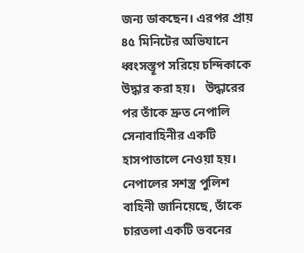জন্য ডাকছেন। এরপর প্রায় ৪৫ মিনিটের অভিযানে ধ্বংসস্তূপ সরিয়ে চন্দিকাকে উদ্ধার করা হয়।   উদ্ধারের পর তাঁকে দ্রুত নেপালি সেনাবাহিনীর একটি হাসপাতালে নেওয়া হয়। নেপালের সশস্ত্র পুলিশ বাহিনী জানিয়েছে, তাঁকে চারতলা একটি ভবনের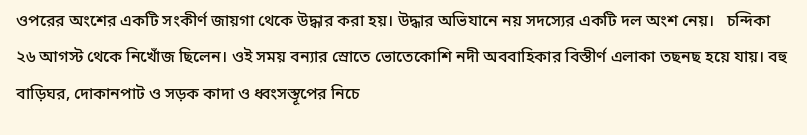ওপরের অংশের একটি সংকীর্ণ জায়গা থেকে উদ্ধার করা হয়। উদ্ধার অভিযানে নয় সদস্যের একটি দল অংশ নেয়।   চন্দিকা ২৬ আগস্ট থেকে নিখোঁজ ছিলেন। ওই সময় বন্যার স্রোতে ভোতেকোশি নদী অববাহিকার বিস্তীর্ণ এলাকা তছনছ হয়ে যায়। বহু বাড়িঘর, দোকানপাট ও সড়ক কাদা ও ধ্বংসস্তূপের নিচে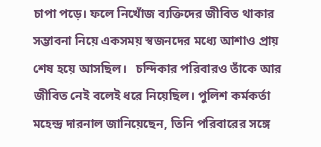চাপা পড়ে। ফলে নিখোঁজ ব্যক্তিদের জীবিত থাকার সম্ভাবনা নিয়ে একসময় স্বজনদের মধ্যে আশাও প্রায় শেষ হয়ে আসছিল।   চন্দিকার পরিবারও তাঁকে আর জীবিত নেই বলেই ধরে নিয়েছিল। পুলিশ কর্মকর্তা মহেন্দ্র দারনাল জানিয়েছেন, তিনি পরিবারের সঙ্গে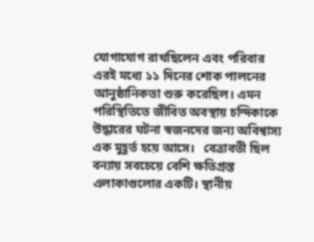যোগাযোগ রাখছিলেন এবং পরিবার এরই মধ্যে ১১ দিনের শোক পালনের আনুষ্ঠানিকতা শুরু করেছিল। এমন পরিস্থিতিতে জীবিত অবস্থায় চন্দিকাকে উদ্ধারের ঘটনা স্বজনদের জন্য অবিশ্বাস্য এক মুহূর্ত হয়ে আসে।   বেত্রাবতী ছিল বন্যায় সবচেয়ে বেশি ক্ষতিগ্রস্ত এলাকাগুলোর একটি। স্থানীয়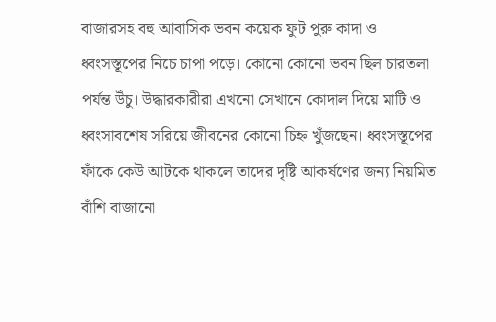বাজারসহ বহু আবাসিক ভবন কয়েক ফুট পুরু কাদা ও ধ্বংসস্তূপের নিচে চাপা পড়ে। কোনো কোনো ভবন ছিল চারতলা পর্যন্ত উঁচু। উদ্ধারকারীরা এখনো সেখানে কোদাল দিয়ে মাটি ও ধ্বংসাবশেষ সরিয়ে জীবনের কোনো চিহ্ন খুঁজছেন। ধ্বংসস্তূপের ফাঁকে কেউ আটকে থাকলে তাদের দৃষ্টি আকর্ষণের জন্য নিয়মিত বাঁশি বাজানো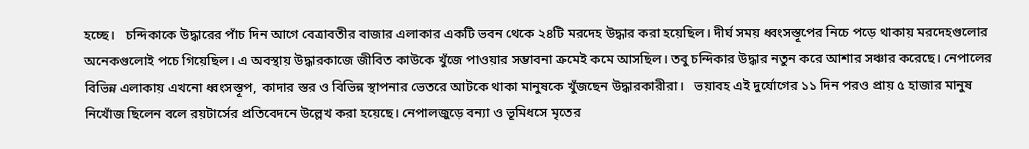হচ্ছে।   চন্দিকাকে উদ্ধারের পাঁচ দিন আগে বেত্রাবতীর বাজার এলাকার একটি ভবন থেকে ২৪টি মরদেহ উদ্ধার করা হয়েছিল। দীর্ঘ সময় ধ্বংসস্তূপের নিচে পড়ে থাকায় মরদেহগুলোর অনেকগুলোই পচে গিয়েছিল। এ অবস্থায় উদ্ধারকাজে জীবিত কাউকে খুঁজে পাওয়ার সম্ভাবনা ক্রমেই কমে আসছিল। তবু চন্দিকার উদ্ধার নতুন করে আশার সঞ্চার করেছে। নেপালের বিভিন্ন এলাকায় এখনো ধ্বংসস্তূপ, কাদার স্তর ও বিভিন্ন স্থাপনার ভেতরে আটকে থাকা মানুষকে খুঁজছেন উদ্ধারকারীরা।   ভয়াবহ এই দুর্যোগের ১১ দিন পরও প্রায় ৫ হাজার মানুষ নিখোঁজ ছিলেন বলে রয়টার্সের প্রতিবেদনে উল্লেখ করা হয়েছে। নেপালজুড়ে বন্যা ও ভূমিধসে মৃতের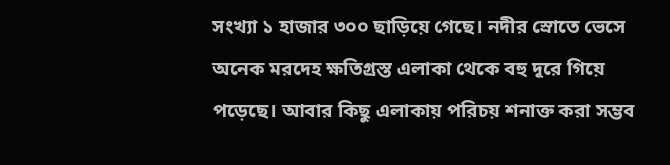সংখ্যা ১ হাজার ৩০০ ছাড়িয়ে গেছে। নদীর স্রোতে ভেসে অনেক মরদেহ ক্ষতিগ্রস্ত এলাকা থেকে বহু দূরে গিয়ে পড়েছে। আবার কিছু এলাকায় পরিচয় শনাক্ত করা সম্ভব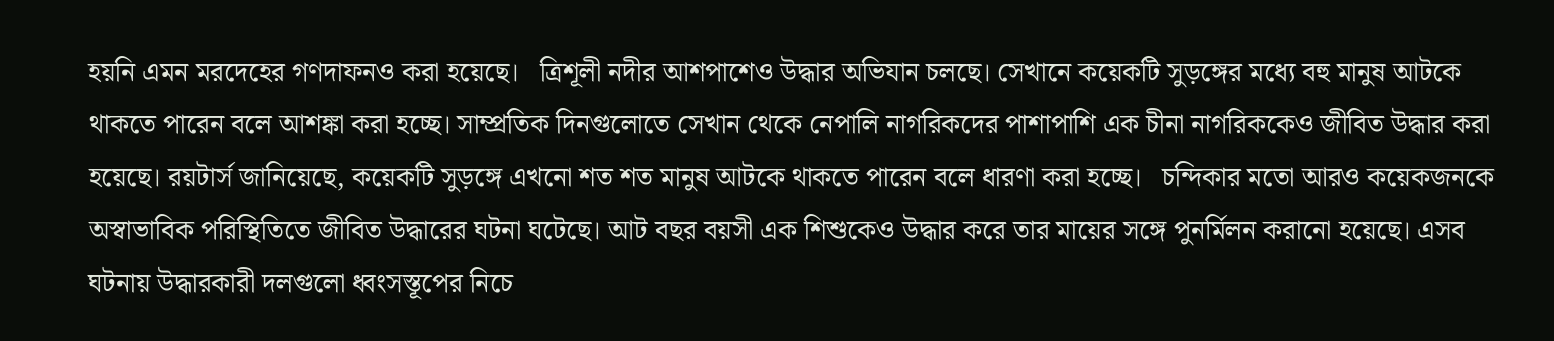হয়নি এমন মরদেহের গণদাফনও করা হয়েছে।   ত্রিশূলী নদীর আশপাশেও উদ্ধার অভিযান চলছে। সেখানে কয়েকটি সুড়ঙ্গের মধ্যে বহু মানুষ আটকে থাকতে পারেন বলে আশঙ্কা করা হচ্ছে। সাম্প্রতিক দিনগুলোতে সেখান থেকে নেপালি নাগরিকদের পাশাপাশি এক চীনা নাগরিককেও জীবিত উদ্ধার করা হয়েছে। রয়টার্স জানিয়েছে, কয়েকটি সুড়ঙ্গে এখনো শত শত মানুষ আটকে থাকতে পারেন বলে ধারণা করা হচ্ছে।   চন্দিকার মতো আরও কয়েকজনকে অস্বাভাবিক পরিস্থিতিতে জীবিত উদ্ধারের ঘটনা ঘটেছে। আট বছর বয়সী এক শিশুকেও উদ্ধার করে তার মায়ের সঙ্গে পুনর্মিলন করানো হয়েছে। এসব ঘটনায় উদ্ধারকারী দলগুলো ধ্বংসস্তূপের নিচে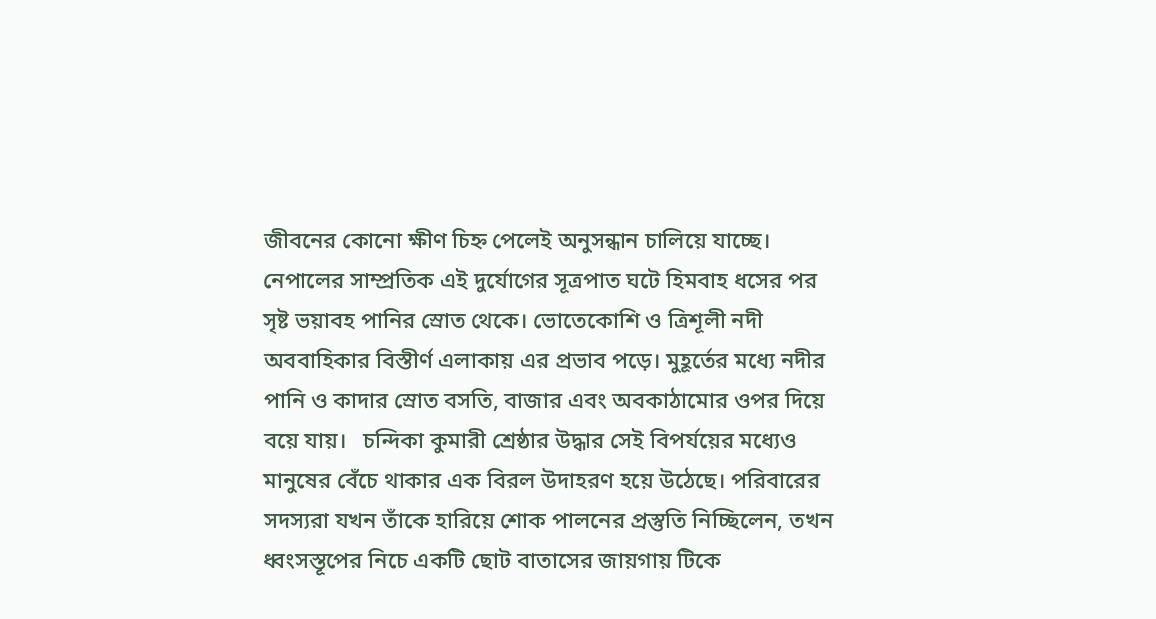জীবনের কোনো ক্ষীণ চিহ্ন পেলেই অনুসন্ধান চালিয়ে যাচ্ছে।   নেপালের সাম্প্রতিক এই দুর্যোগের সূত্রপাত ঘটে হিমবাহ ধসের পর সৃষ্ট ভয়াবহ পানির স্রোত থেকে। ভোতেকোশি ও ত্রিশূলী নদী অববাহিকার বিস্তীর্ণ এলাকায় এর প্রভাব পড়ে। মুহূর্তের মধ্যে নদীর পানি ও কাদার স্রোত বসতি, বাজার এবং অবকাঠামোর ওপর দিয়ে বয়ে যায়।   চন্দিকা কুমারী শ্রেষ্ঠার উদ্ধার সেই বিপর্যয়ের মধ্যেও মানুষের বেঁচে থাকার এক বিরল উদাহরণ হয়ে উঠেছে। পরিবারের সদস্যরা যখন তাঁকে হারিয়ে শোক পালনের প্রস্তুতি নিচ্ছিলেন, তখন ধ্বংসস্তূপের নিচে একটি ছোট বাতাসের জায়গায় টিকে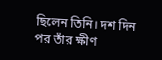ছিলেন তিনি। দশ দিন পর তাঁর ক্ষীণ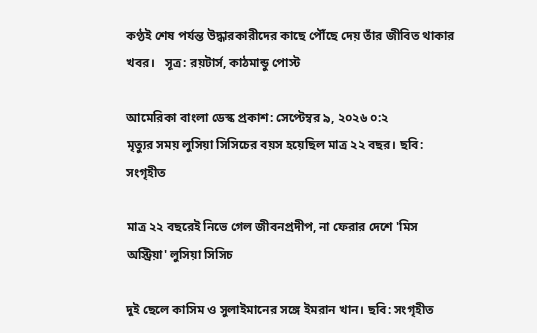কণ্ঠই শেষ পর্যন্ত উদ্ধারকারীদের কাছে পৌঁছে দেয় তাঁর জীবিত থাকার খবর।   সূত্র: রয়টার্স, কাঠমান্ডু পোস্ট

আমেরিকা বাংলা ডেস্ক প্রকাশ: সেপ্টেম্বর ৯, ২০২৬ ০:২
মৃত্যুর সময় লুসিয়া সিসিচের বয়স হয়েছিল মাত্র ২২ বছর। ছবি: সংগৃহীত

মাত্র ২২ বছরেই নিভে গেল জীবনপ্রদীপ, না ফেরার দেশে 'মিস অস্ট্রিয়া' লুসিয়া সিসিচ

দুই ছেলে কাসিম ও সুলাইমানের সঙ্গে ইমরান খান। ছবি: সংগৃহীত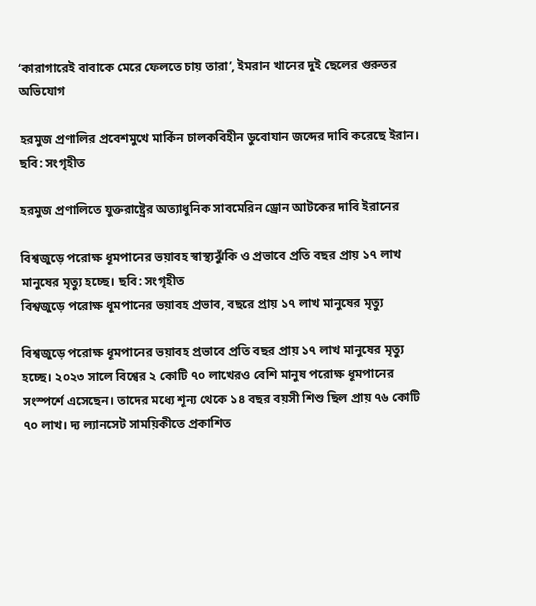‘কারাগারেই বাবাকে মেরে ফেলতে চায় তারা’, ইমরান খানের দুই ছেলের গুরুতর অভিযোগ

হরমুজ প্রণালির প্রবেশমুখে মার্কিন চালকবিহীন ডুবোযান জব্দের দাবি করেছে ইরান। ছবি: সংগৃহীত

হরমুজ প্রণালিতে যুক্তরাষ্ট্রের অত্যাধুনিক সাবমেরিন ড্রোন আটকের দাবি ইরানের

বিশ্বজুড়ে পরোক্ষ ধূমপানের ভয়াবহ স্বাস্থ্যঝুঁকি ও প্রভাবে প্রতি বছর প্রায় ১৭ লাখ মানুষের মৃত্যু হচ্ছে। ছবি: সংগৃহীত
বিশ্বজুড়ে পরোক্ষ ধূমপানের ভয়াবহ প্রভাব, বছরে প্রায় ১৭ লাখ মানুষের মৃত্যু

বিশ্বজুড়ে পরোক্ষ ধূমপানের ভয়াবহ প্রভাবে প্রতি বছর প্রায় ১৭ লাখ মানুষের মৃত্যু হচ্ছে। ২০২৩ সালে বিশ্বের ২ কোটি ৭০ লাখেরও বেশি মানুষ পরোক্ষ ধূমপানের সংস্পর্শে এসেছেন। তাদের মধ্যে শূন্য থেকে ১৪ বছর বয়সী শিশু ছিল প্রায় ৭৬ কোটি ৭০ লাখ। দ্য ল্যানসেট সাময়িকীতে প্রকাশিত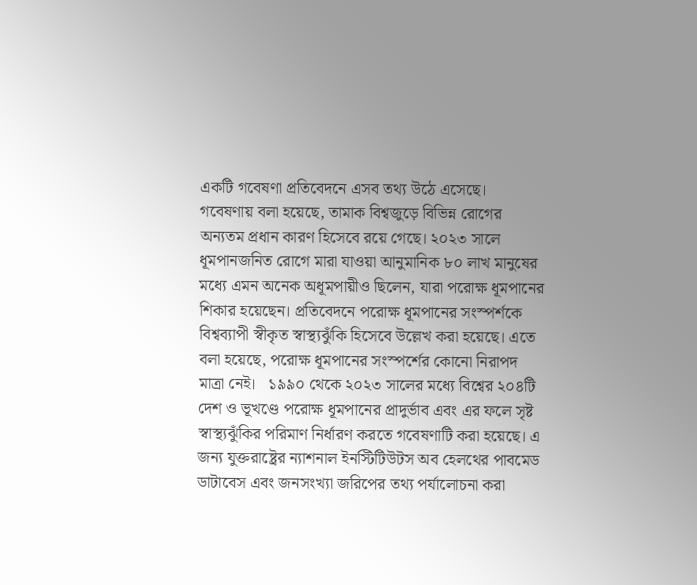একটি গবেষণা প্রতিবেদনে এসব তথ্য উঠে এসেছে।   গবেষণায় বলা হয়েছে, তামাক বিশ্বজুড়ে বিভিন্ন রোগের অন্যতম প্রধান কারণ হিসেবে রয়ে গেছে। ২০২৩ সালে ধূমপানজনিত রোগে মারা যাওয়া আনুমানিক ৮০ লাখ মানুষের মধ্যে এমন অনেক অধূমপায়ীও ছিলেন, যারা পরোক্ষ ধূমপানের শিকার হয়েছেন। প্রতিবেদনে পরোক্ষ ধূমপানের সংস্পর্শকে বিশ্বব্যাপী স্বীকৃত স্বাস্থ্যঝুঁকি হিসেবে উল্লেখ করা হয়েছে। এতে বলা হয়েছে, পরোক্ষ ধূমপানের সংস্পর্শের কোনো নিরাপদ মাত্রা নেই।   ১৯৯০ থেকে ২০২৩ সালের মধ্যে বিশ্বের ২০৪টি দেশ ও ভূখণ্ডে পরোক্ষ ধূমপানের প্রাদুর্ভাব এবং এর ফলে সৃষ্ট স্বাস্থ্যঝুঁকির পরিমাণ নির্ধারণ করতে গবেষণাটি করা হয়েছে। এ জন্য যুক্তরাষ্ট্রের ন্যাশনাল ইনস্টিটিউটস অব হেলথের পাবমেড ডাটাবেস এবং জনসংখ্যা জরিপের তথ্য পর্যালোচনা করা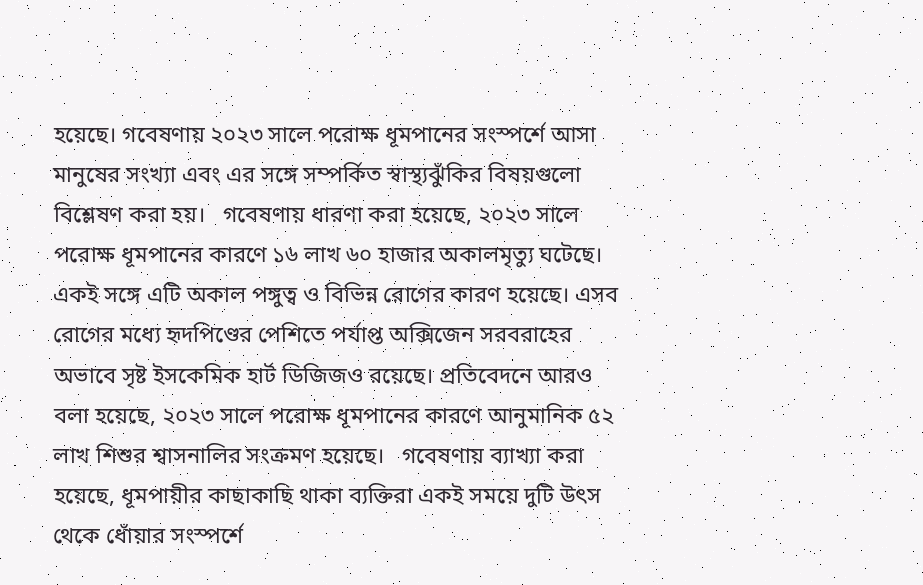হয়েছে। গবেষণায় ২০২৩ সালে পরোক্ষ ধূমপানের সংস্পর্শে আসা মানুষের সংখ্যা এবং এর সঙ্গে সম্পর্কিত স্বাস্থ্যঝুঁকির বিষয়গুলো বিশ্লেষণ করা হয়।   গবেষণায় ধারণা করা হয়েছে, ২০২৩ সালে পরোক্ষ ধূমপানের কারণে ১৬ লাখ ৬০ হাজার অকালমৃত্যু ঘটেছে। একই সঙ্গে এটি অকাল পঙ্গুত্ব ও বিভিন্ন রোগের কারণ হয়েছে। এসব রোগের মধ্যে হৃদপিণ্ডের পেশিতে পর্যাপ্ত অক্সিজেন সরবরাহের অভাবে সৃষ্ট ইসকেমিক হার্ট ডিজিজও রয়েছে। প্রতিবেদনে আরও বলা হয়েছে, ২০২৩ সালে পরোক্ষ ধূমপানের কারণে আনুমানিক ৫২ লাখ শিশুর শ্বাসনালির সংক্রমণ হয়েছে।   গবেষণায় ব্যাখ্যা করা হয়েছে, ধূমপায়ীর কাছাকাছি থাকা ব্যক্তিরা একই সময়ে দুটি উৎস থেকে ধোঁয়ার সংস্পর্শে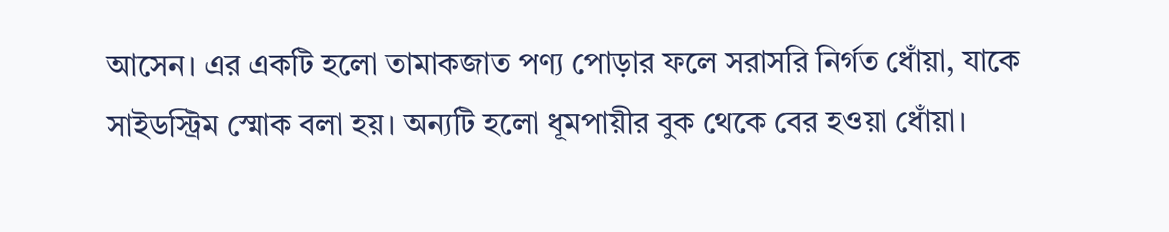আসেন। এর একটি হলো তামাকজাত পণ্য পোড়ার ফলে সরাসরি নির্গত ধোঁয়া, যাকে সাইডস্ট্রিম স্মোক বলা হয়। অন্যটি হলো ধূমপায়ীর বুক থেকে বের হওয়া ধোঁয়া।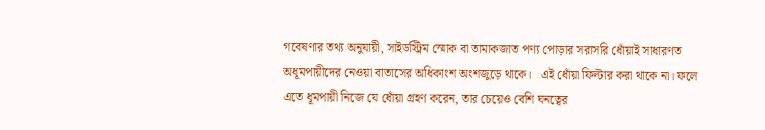গবেষণার তথ্য অনুযায়ী, সাইডস্ট্রিম স্মোক বা তামাকজাত পণ্য পোড়ার সরাসরি ধোঁয়াই সাধারণত অধূমপায়ীদের নেওয়া বাতাসের অধিকাংশ অংশজুড়ে থাকে।   এই ধোঁয়া ফিল্টার করা থাকে না। ফলে এতে ধূমপায়ী নিজে যে ধোঁয়া গ্রহণ করেন, তার চেয়েও বেশি ঘনত্বের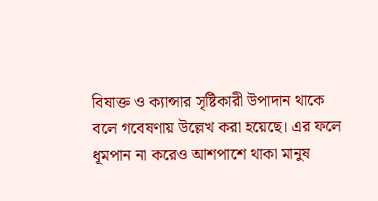বিষাক্ত ও ক্যান্সার সৃষ্টিকারী উপাদান থাকে বলে গবেষণায় উল্লেখ করা হয়েছে। এর ফলে ধূমপান না করেও আশপাশে থাকা মানুষ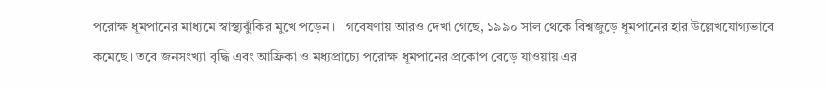পরোক্ষ ধূমপানের মাধ্যমে স্বাস্থ্যঝুঁকির মুখে পড়েন।   গবেষণায় আরও দেখা গেছে, ১৯৯০ সাল থেকে বিশ্বজুড়ে ধূমপানের হার উল্লেখযোগ্যভাবে কমেছে। তবে জনসংখ্যা বৃদ্ধি এবং আফ্রিকা ও মধ্যপ্রাচ্যে পরোক্ষ ধূমপানের প্রকোপ বেড়ে যাওয়ায় এর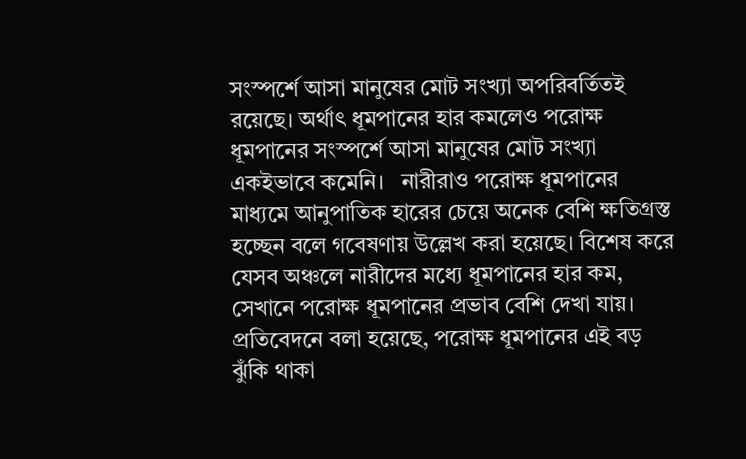সংস্পর্শে আসা মানুষের মোট সংখ্যা অপরিবর্তিতই রয়েছে। অর্থাৎ ধূমপানের হার কমলেও পরোক্ষ ধূমপানের সংস্পর্শে আসা মানুষের মোট সংখ্যা একইভাবে কমেনি।   নারীরাও পরোক্ষ ধূমপানের মাধ্যমে আনুপাতিক হারের চেয়ে অনেক বেশি ক্ষতিগ্রস্ত হচ্ছেন বলে গবেষণায় উল্লেখ করা হয়েছে। বিশেষ করে যেসব অঞ্চলে নারীদের মধ্যে ধূমপানের হার কম, সেখানে পরোক্ষ ধূমপানের প্রভাব বেশি দেখা যায়। প্রতিবেদনে বলা হয়েছে, পরোক্ষ ধূমপানের এই বড় ঝুঁকি থাকা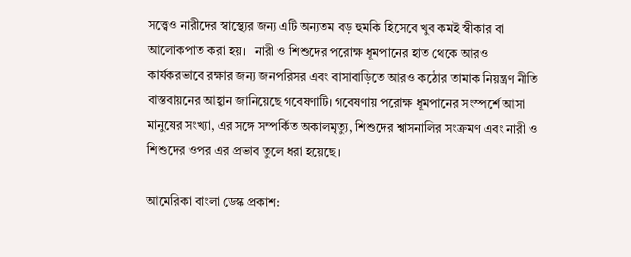সত্ত্বেও নারীদের স্বাস্থ্যের জন্য এটি অন্যতম বড় হুমকি হিসেবে খুব কমই স্বীকার বা আলোকপাত করা হয়।   নারী ও শিশুদের পরোক্ষ ধূমপানের হাত থেকে আরও কার্যকরভাবে রক্ষার জন্য জনপরিসর এবং বাসাবাড়িতে আরও কঠোর তামাক নিয়ন্ত্রণ নীতি বাস্তবায়নের আহ্বান জানিয়েছে গবেষণাটি। গবেষণায় পরোক্ষ ধূমপানের সংস্পর্শে আসা মানুষের সংখ্যা, এর সঙ্গে সম্পর্কিত অকালমৃত্যু, শিশুদের শ্বাসনালির সংক্রমণ এবং নারী ও শিশুদের ওপর এর প্রভাব তুলে ধরা হয়েছে।

আমেরিকা বাংলা ডেস্ক প্রকাশ: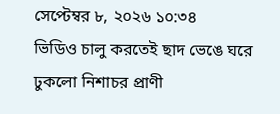সেপ্টেম্বর ৮, ২০২৬ ১০:৩৪
ভিডিও চালু করতেই ছাদ ভেঙে ঘরে ঢুকলো নিশাচর প্রাণী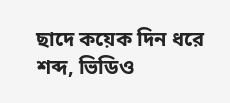ছাদে কয়েক দিন ধরে শব্দ, ভিডিও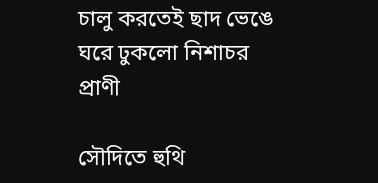চালু করতেই ছাদ ভেঙে ঘরে ঢুকলো নিশাচর প্রাণী

সৌদিতে হুথি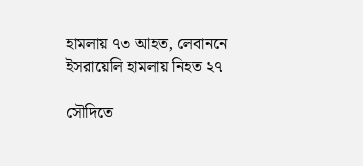হামলায় ৭৩ আহত, লেবাননে ইসরায়েলি হামলায় নিহত ২৭

সৌদিতে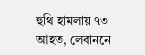হুথি হামলায় ৭৩ আহত, লেবাননে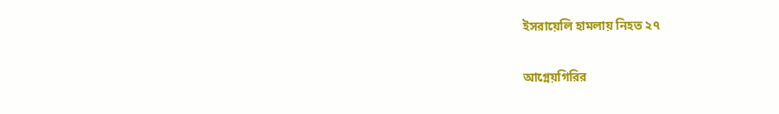ইসরায়েলি হামলায় নিহত ২৭

আগ্নেয়গিরির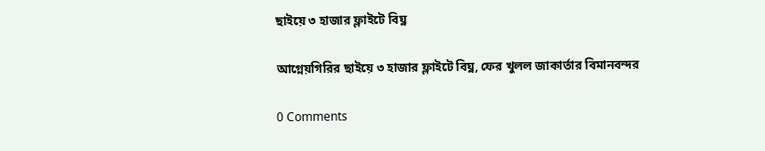ছাইয়ে ৩ হাজার ফ্লাইটে বিঘ্ন

আগ্নেয়গিরির ছাইয়ে ৩ হাজার ফ্লাইটে বিঘ্ন, ফের খুলল জাকার্তার বিমানবন্দর

0 Comments